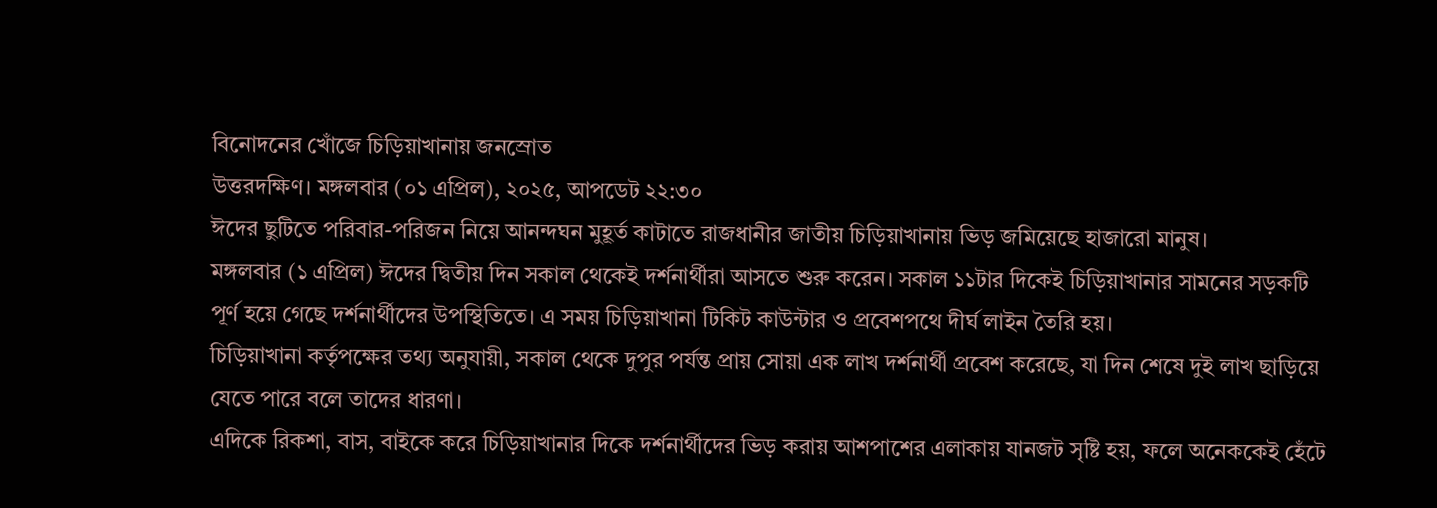বিনোদনের খোঁজে চিড়িয়াখানায় জনস্রোত
উত্তরদক্ষিণ। মঙ্গলবার (০১ এপ্রিল), ২০২৫, আপডেট ২২:৩০
ঈদের ছুটিতে পরিবার-পরিজন নিয়ে আনন্দঘন মুহূর্ত কাটাতে রাজধানীর জাতীয় চিড়িয়াখানায় ভিড় জমিয়েছে হাজারো মানুষ।
মঙ্গলবার (১ এপ্রিল) ঈদের দ্বিতীয় দিন সকাল থেকেই দর্শনার্থীরা আসতে শুরু করেন। সকাল ১১টার দিকেই চিড়িয়াখানার সামনের সড়কটি পূর্ণ হয়ে গেছে দর্শনার্থীদের উপস্থিতিতে। এ সময় চিড়িয়াখানা টিকিট কাউন্টার ও প্রবেশপথে দীর্ঘ লাইন তৈরি হয়।
চিড়িয়াখানা কর্তৃপক্ষের তথ্য অনুযায়ী, সকাল থেকে দুপুর পর্যন্ত প্রায় সোয়া এক লাখ দর্শনার্থী প্রবেশ করেছে, যা দিন শেষে দুই লাখ ছাড়িয়ে যেতে পারে বলে তাদের ধারণা।
এদিকে রিকশা, বাস, বাইকে করে চিড়িয়াখানার দিকে দর্শনার্থীদের ভিড় করায় আশপাশের এলাকায় যানজট সৃষ্টি হয়, ফলে অনেককেই হেঁটে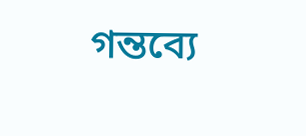গন্তব্যে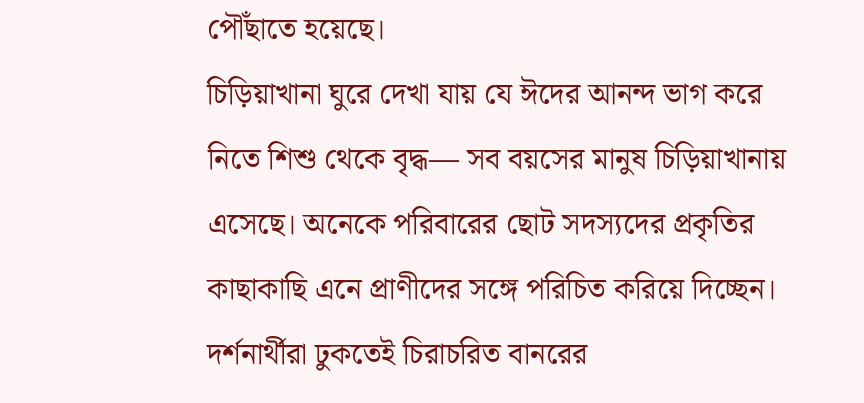পৌঁছাতে হয়েছে।
চিড়িয়াখানা ঘুরে দেখা যায় যে ঈদের আনন্দ ভাগ করে নিতে শিশু থেকে বৃদ্ধ— সব বয়সের মানুষ চিড়িয়াখানায় এসেছে। অনেকে পরিবারের ছোট সদস্যদের প্রকৃতির কাছাকাছি এনে প্রাণীদের সঙ্গে পরিচিত করিয়ে দিচ্ছেন।
দর্শনার্থীরা ঢুকতেই চিরাচরিত বানরের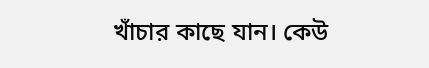খাঁচার কাছে যান। কেউ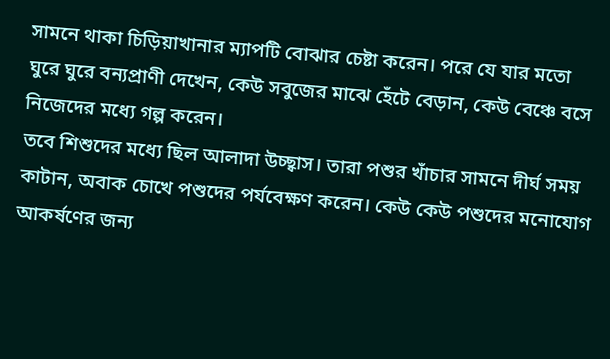সামনে থাকা চিড়িয়াখানার ম্যাপটি বোঝার চেষ্টা করেন। পরে যে যার মতো ঘুরে ঘুরে বন্যপ্রাণী দেখেন, কেউ সবুজের মাঝে হেঁটে বেড়ান, কেউ বেঞ্চে বসে নিজেদের মধ্যে গল্প করেন।
তবে শিশুদের মধ্যে ছিল আলাদা উচ্ছ্বাস। তারা পশুর খাঁচার সামনে দীর্ঘ সময় কাটান, অবাক চোখে পশুদের পর্যবেক্ষণ করেন। কেউ কেউ পশুদের মনোযোগ আকর্ষণের জন্য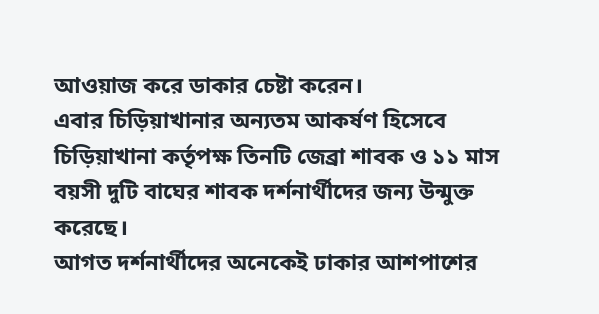আওয়াজ করে ডাকার চেষ্টা করেন।
এবার চিড়িয়াখানার অন্যতম আকর্ষণ হিসেবে চিড়িয়াখানা কর্তৃপক্ষ তিনটি জেব্রা শাবক ও ১১ মাস বয়সী দুটি বাঘের শাবক দর্শনার্থীদের জন্য উন্মুক্ত করেছে।
আগত দর্শনার্থীদের অনেকেই ঢাকার আশপাশের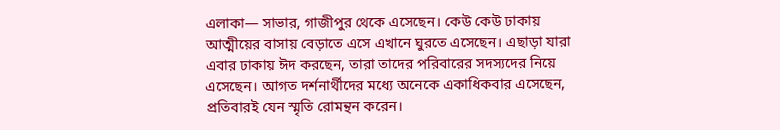এলাকা— সাভার, গাজীপুর থেকে এসেছেন। কেউ কেউ ঢাকায় আত্মীয়ের বাসায় বেড়াতে এসে এখানে ঘুরতে এসেছেন। এছাড়া যারা এবার ঢাকায় ঈদ করছেন, তারা তাদের পরিবারের সদস্যদের নিয়ে এসেছেন। আগত দর্শনার্থীদের মধ্যে অনেকে একাধিকবার এসেছেন, প্রতিবারই যেন স্মৃতি রোমন্থন করেন।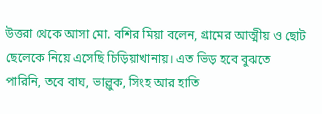উত্তরা থেকে আসা মো. বশির মিয়া বলেন, গ্রামের আত্মীয় ও ছোট ছেলেকে নিয়ে এসেছি চিড়িয়াখানায়। এত ভিড় হবে বুঝতে পারিনি, তবে বাঘ, ভাল্লুক, সিংহ আর হাতি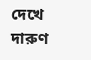দেখে দারুণ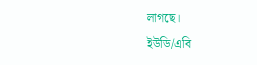লাগছে।
ইউডি/এবি